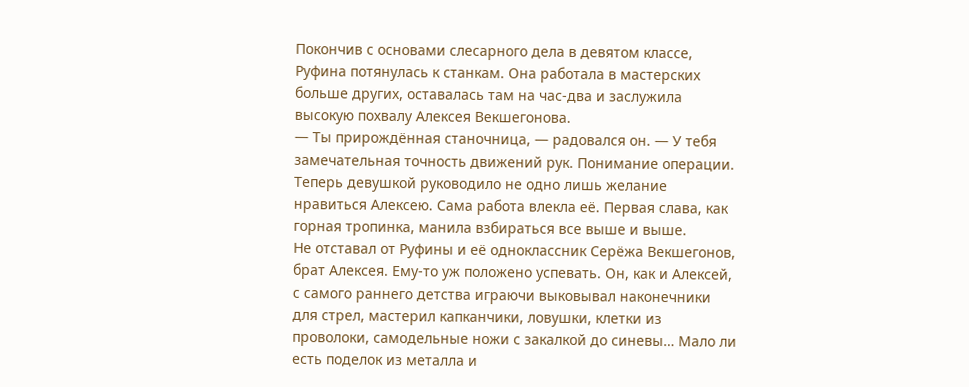Покончив с основами слесарного дела в девятом классе, Руфина потянулась к станкам. Она работала в мастерских больше других, оставалась там на час-два и заслужила высокую похвалу Алексея Векшегонова.
— Ты прирождённая станочница, — радовался он. — У тебя замечательная точность движений рук. Понимание операции.
Теперь девушкой руководило не одно лишь желание нравиться Алексею. Сама работа влекла её. Первая слава, как горная тропинка, манила взбираться все выше и выше.
Не отставал от Руфины и её одноклассник Серёжа Векшегонов, брат Алексея. Ему-то уж положено успевать. Он, как и Алексей, с самого раннего детства играючи выковывал наконечники для стрел, мастерил капканчики, ловушки, клетки из проволоки, самодельные ножи с закалкой до синевы… Мало ли есть поделок из металла и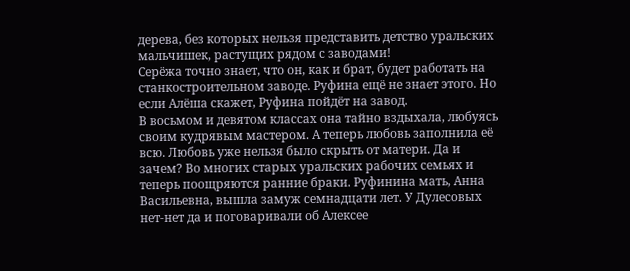дерева, без которых нельзя представить детство уральских мальчишек, растущих рядом с заводами!
Серёжа точно знает, что он, как и брат, будет работать на станкостроительном заводе. Руфина ещё не знает этого. Но если Алёша скажет, Руфина пойдёт на завод.
В восьмом и девятом классах она тайно вздыхала, любуясь своим кудрявым мастером. А теперь любовь заполнила её всю. Любовь уже нельзя было скрыть от матери. Да и зачем? Во многих старых уральских рабочих семьях и теперь поощряются ранние браки. Руфинина мать, Анна Васильевна, вышла замуж семнадцати лет. У Дулесовых нет-нет да и поговаривали об Алексее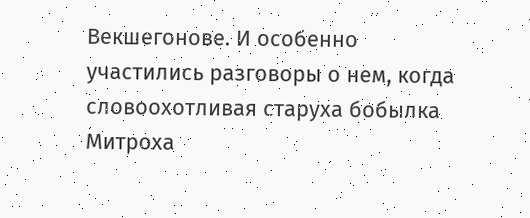Векшегонове. И особенно участились разговоры о нем, когда словоохотливая старуха бобылка Митроха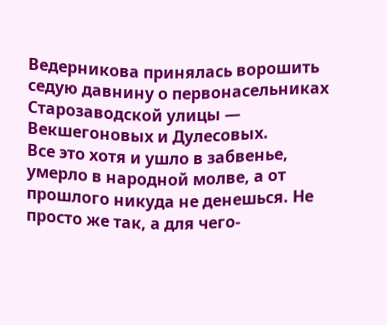Ведерникова принялась ворошить седую давнину о первонасельниках Старозаводской улицы — Векшегоновых и Дулесовых.
Все это хотя и ушло в забвенье, умерло в народной молве, а от прошлого никуда не денешься. Не просто же так, а для чего-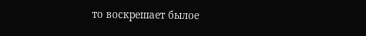то воскрешает былое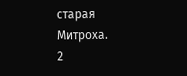старая Митроха.
2